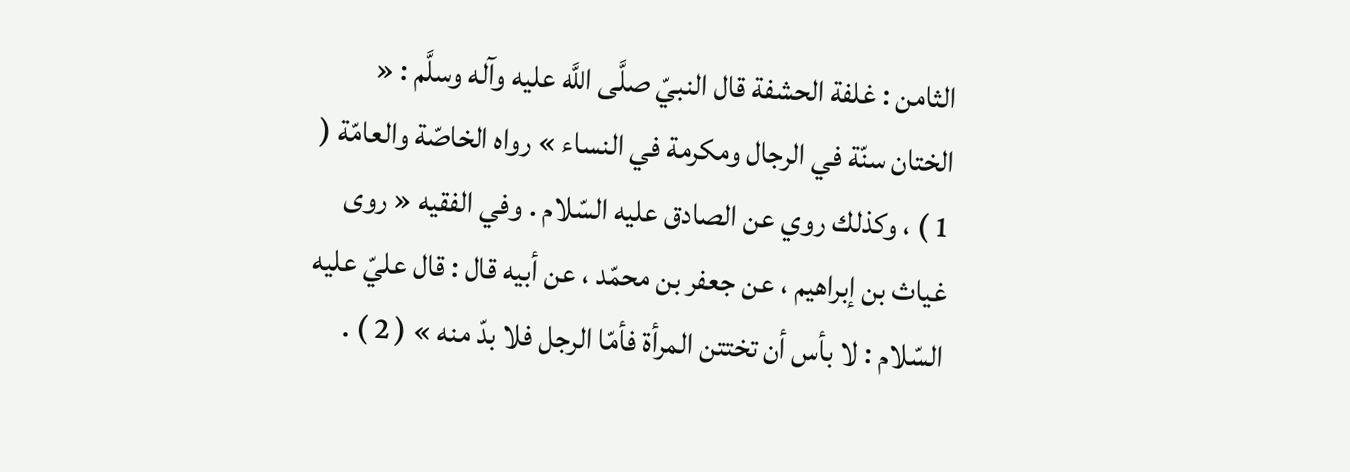الثامن : غلفة الحشفة قال النبيّ صلَّى اللَّه عليه وآله وسلَّم : « الختان سنّة في الرجال ومكرمة في النساء » رواه الخاصّة والعامّة ( 1 ) ، وكذلك روي عن الصادق عليه السّلام . وفي الفقيه « روى غياث بن إبراهيم ، عن جعفر بن محمّد ، عن أبيه قال : قال عليّ عليه السّلام : لا بأس أن تختتن المرأة فأمّا الرجل فلا بدّ منه » ( 2 ) .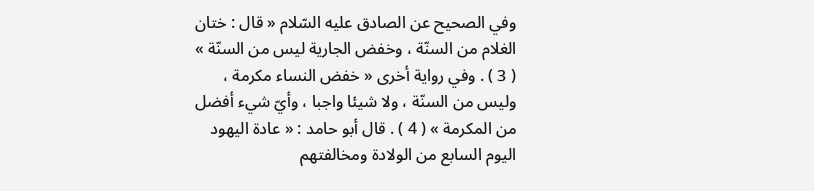وفي الصحيح عن الصادق عليه السّلام « قال : ختان الغلام من السنّة ، وخفض الجارية ليس من السنّة » ( 3 ) . وفي رواية أخرى « خفض النساء مكرمة ، وليس من السنّة ، ولا شيئا واجبا ، وأيّ شيء أفضل من المكرمة » ( 4 ) . قال أبو حامد : « عادة اليهود اليوم السابع من الولادة ومخالفتهم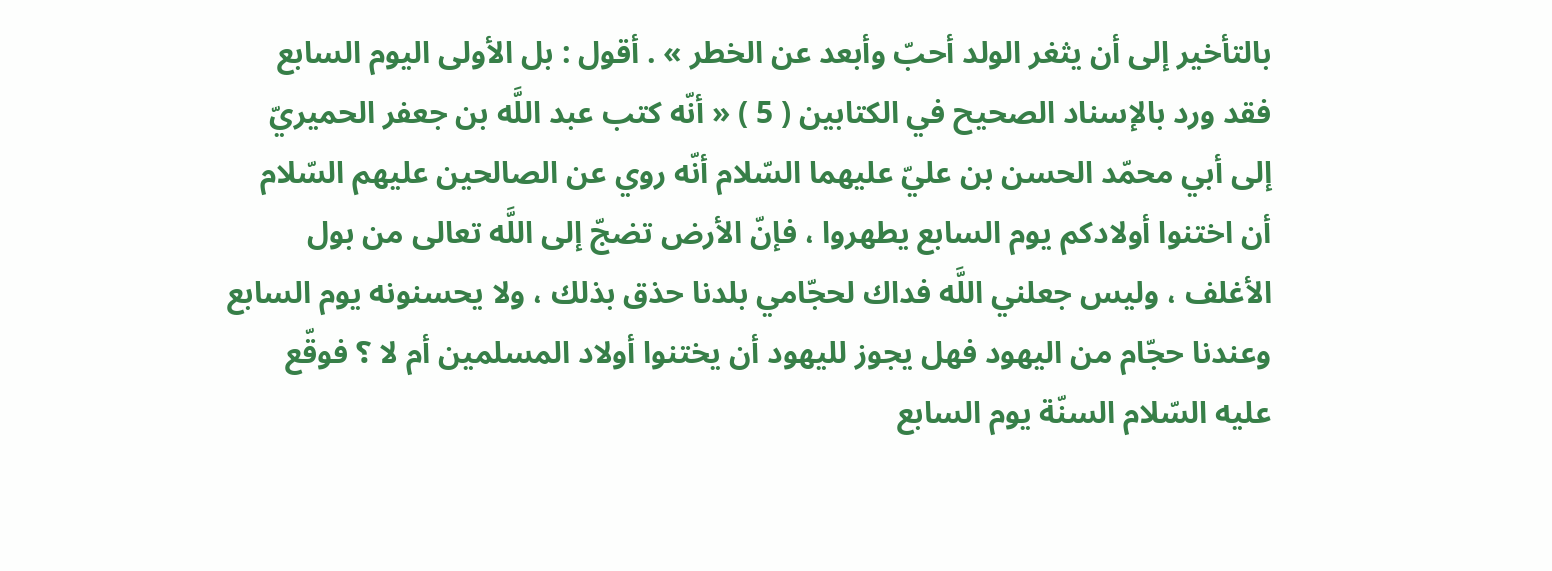بالتأخير إلى أن يثغر الولد أحبّ وأبعد عن الخطر » . أقول : بل الأولى اليوم السابع فقد ورد بالإسناد الصحيح في الكتابين ( 5 ) « أنّه كتب عبد اللَّه بن جعفر الحميريّ إلى أبي محمّد الحسن بن عليّ عليهما السّلام أنّه روي عن الصالحين عليهم السّلام أن اختنوا أولادكم يوم السابع يطهروا ، فإنّ الأرض تضجّ إلى اللَّه تعالى من بول الأغلف ، وليس جعلني اللَّه فداك لحجّامي بلدنا حذق بذلك ، ولا يحسنونه يوم السابع وعندنا حجّام من اليهود فهل يجوز لليهود أن يختنوا أولاد المسلمين أم لا ؟ فوقّع عليه السّلام السنّة يوم السابع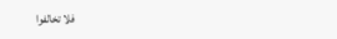فلا تخالفوا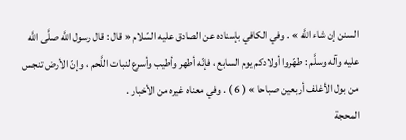السنن إن شاء اللَّه » . وفي الكافي بإسناده عن الصادق عليه السّلام « قال : قال رسول اللَّه صلَّى اللَّه عليه وآله وسلَّم : طهّروا أولادكم يوم السابع ، فإنّه أطهر وأطيب وأسرع لنبات اللَّحم ، وإنّ الأرض تنجس من بول الأغلف أربعين صباحا » ( 6 ) . وفي معناه غيره من الأخبار .
المحجة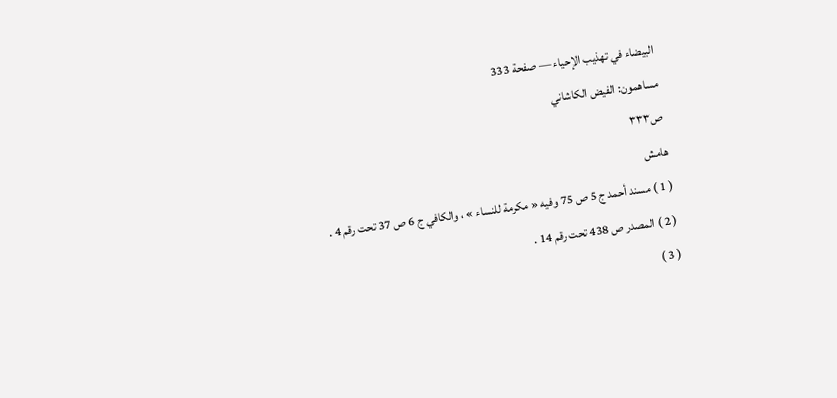البيضاء في تهذيب الإحياء — صفحة 333
مساهمون: الفيض الكاشاني
ص٣٣٣
هامش
( 1 ) مسند أحمد ج 5 ص 75 وفيه « مكرمة للنساء » ، والكافي ج 6 ص 37 تحت رقم 4 .
( 2 ) المصدر ص 438 تحت رقم 14 .
( 3 )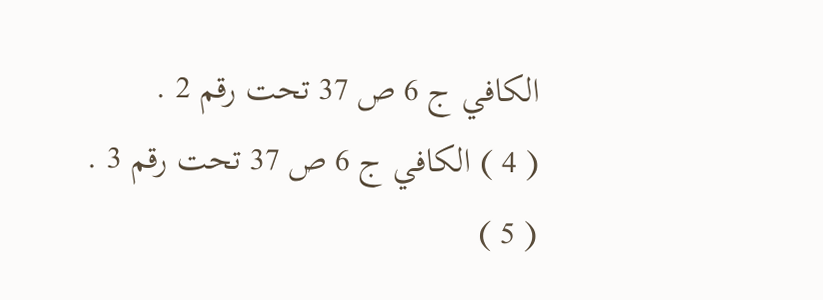الكافي ج 6 ص 37 تحت رقم 2 .
( 4 ) الكافي ج 6 ص 37 تحت رقم 3 .
( 5 )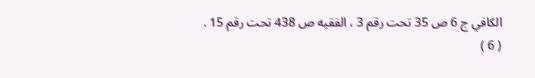الكافي ج 6 ص 35 تحت رقم 3 ، الفقيه ص 438 تحت رقم 15 .
( 6 )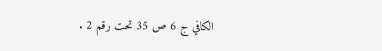الكافي ج 6 ص 35 تحت رقم 2 .